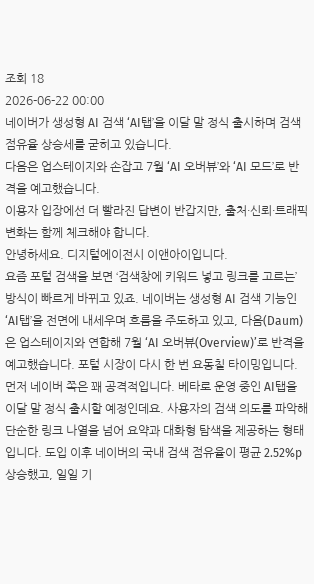조회 18
2026-06-22 00:00
네이버가 생성형 AI 검색 ‘AI탭’을 이달 말 정식 출시하며 검색 점유율 상승세를 굳히고 있습니다.
다음은 업스테이지와 손잡고 7월 ‘AI 오버뷰’와 ‘AI 모드’로 반격을 예고했습니다.
이용자 입장에선 더 빨라진 답변이 반갑지만, 출처·신뢰·트래픽 변화는 함께 체크해야 합니다.
안녕하세요. 디지털에이전시 이앤아이입니다.
요즘 포털 검색을 보면 ‘검색창에 키워드 넣고 링크를 고르는’ 방식이 빠르게 바뀌고 있죠. 네이버는 생성형 AI 검색 기능인 ‘AI탭’을 전면에 내세우며 흐름을 주도하고 있고, 다음(Daum)은 업스테이지와 연합해 7월 ‘AI 오버뷰(Overview)’로 반격을 예고했습니다. 포털 시장이 다시 한 번 요동칠 타이밍입니다.
먼저 네이버 쪽은 꽤 공격적입니다. 베타로 운영 중인 AI탭을 이달 말 정식 출시할 예정인데요. 사용자의 검색 의도를 파악해 단순한 링크 나열을 넘어 요약과 대화형 탐색을 제공하는 형태입니다. 도입 이후 네이버의 국내 검색 점유율이 평균 2.52%p 상승했고, 일일 기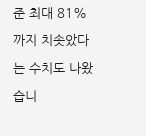준 최대 81%까지 치솟았다는 수치도 나왔습니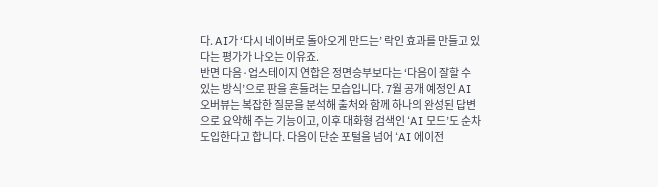다. AI가 ‘다시 네이버로 돌아오게 만드는’ 락인 효과를 만들고 있다는 평가가 나오는 이유죠.
반면 다음·업스테이지 연합은 정면승부보다는 ‘다음이 잘할 수 있는 방식’으로 판을 흔들려는 모습입니다. 7월 공개 예정인 AI 오버뷰는 복잡한 질문을 분석해 출처와 함께 하나의 완성된 답변으로 요약해 주는 기능이고, 이후 대화형 검색인 ‘AI 모드’도 순차 도입한다고 합니다. 다음이 단순 포털을 넘어 ‘AI 에이전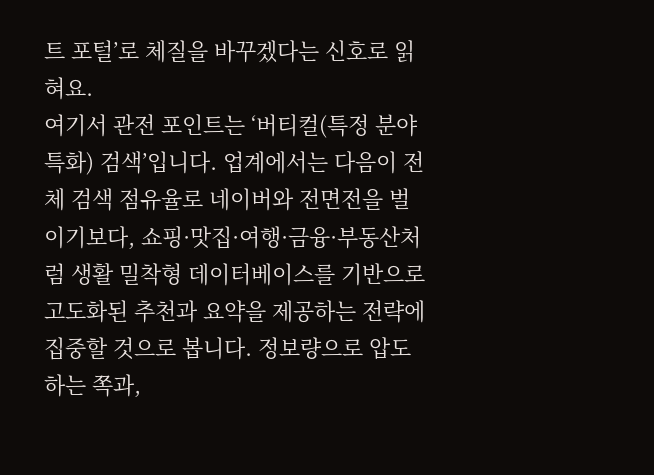트 포털’로 체질을 바꾸겠다는 신호로 읽혀요.
여기서 관전 포인트는 ‘버티컬(특정 분야 특화) 검색’입니다. 업계에서는 다음이 전체 검색 점유율로 네이버와 전면전을 벌이기보다, 쇼핑·맛집·여행·금융·부동산처럼 생활 밀착형 데이터베이스를 기반으로 고도화된 추천과 요약을 제공하는 전략에 집중할 것으로 봅니다. 정보량으로 압도하는 쪽과,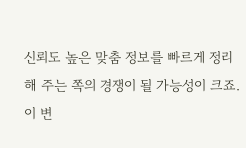신뢰도 높은 맞춤 정보를 빠르게 정리해 주는 쪽의 경쟁이 될 가능성이 크죠.
이 변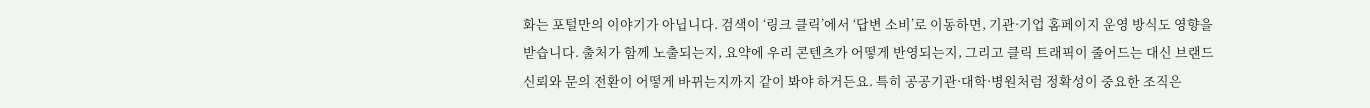화는 포털만의 이야기가 아닙니다. 검색이 ‘링크 클릭’에서 ‘답변 소비’로 이동하면, 기관·기업 홈페이지 운영 방식도 영향을 받습니다. 출처가 함께 노출되는지, 요약에 우리 콘텐츠가 어떻게 반영되는지, 그리고 클릭 트래픽이 줄어드는 대신 브랜드 신뢰와 문의 전환이 어떻게 바뀌는지까지 같이 봐야 하거든요. 특히 공공기관·대학·병원처럼 정확성이 중요한 조직은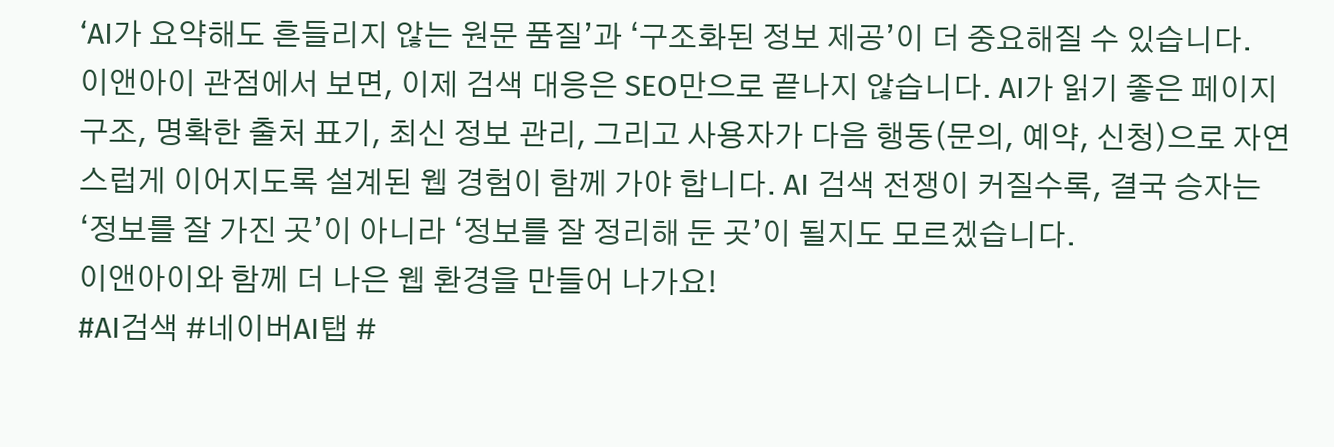‘AI가 요약해도 흔들리지 않는 원문 품질’과 ‘구조화된 정보 제공’이 더 중요해질 수 있습니다.
이앤아이 관점에서 보면, 이제 검색 대응은 SEO만으로 끝나지 않습니다. AI가 읽기 좋은 페이지 구조, 명확한 출처 표기, 최신 정보 관리, 그리고 사용자가 다음 행동(문의, 예약, 신청)으로 자연스럽게 이어지도록 설계된 웹 경험이 함께 가야 합니다. AI 검색 전쟁이 커질수록, 결국 승자는 ‘정보를 잘 가진 곳’이 아니라 ‘정보를 잘 정리해 둔 곳’이 될지도 모르겠습니다.
이앤아이와 함께 더 나은 웹 환경을 만들어 나가요!
#AI검색 #네이버AI탭 #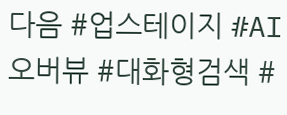다음 #업스테이지 #AI오버뷰 #대화형검색 #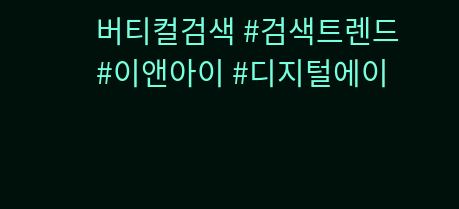버티컬검색 #검색트렌드
#이앤아이 #디지털에이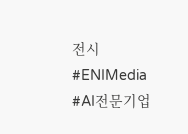전시 #ENIMedia #AI전문기업